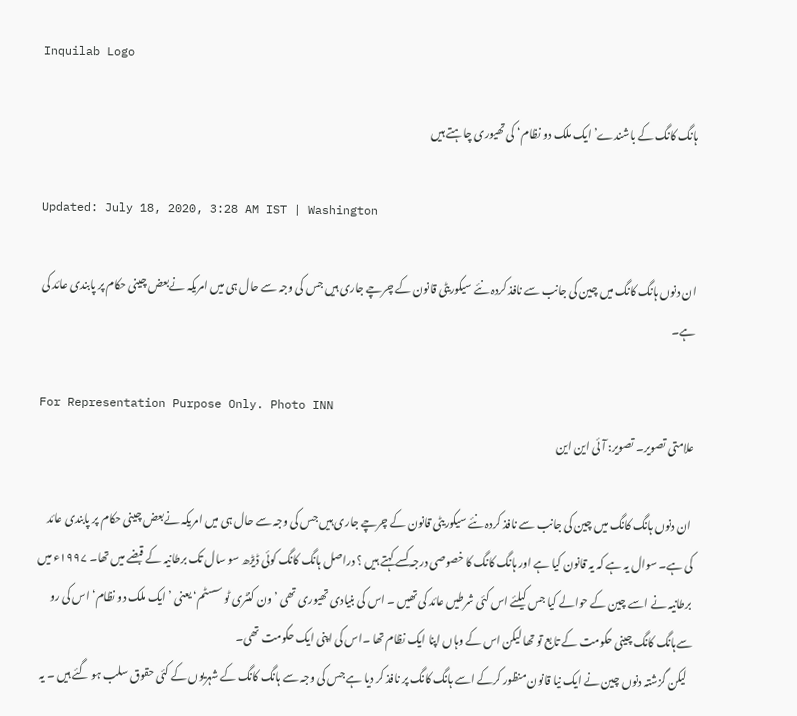Inquilab Logo

ہانگ کانگ کے باشندے’ ایک ملک دو نظام‘ کی تھیوری چاہتے ہیں

Updated: July 18, 2020, 3:28 AM IST | Washington

ان دنوں ہانگ کانگ میں چین کی جانب سے نافذ کردہ نئے سیکوریٹی قانون کے چرچے جاری ہیں جس کی وجہ سے حال ہی میں امریکہ نےبعض چینی حکام پر پابندی عائد کی ہے۔

For Representation Purpose Only. Photo INN
علامتی تصویر۔ تصویر: آئی این این

 ان دنوں ہانگ کانگ میں چین کی جانب سے نافذ کردہ نئے سیکوریٹی قانون کے چرچے جاری ہیں جس کی وجہ سے حال ہی میں امریکہ نےبعض چینی حکام پر پابندی عائد کی ہے۔ سوال یہ ہے کہ یہ قانون کیا ہے اور ہانگ کانگ کا خصوصی درجہ کسے کہتے ہیں ؟ دراصل ہانگ کانگ کوئی ڈیڑھ سو سال تک برطانیہ کے قبضے میں تھا۔ ۱۹۹۷ء میں برطانیہ نے اسے چین کے حوالے کیا جس کیلئے اس کئی شرطیں عائد کی تھیں ۔ اس کی بنیادی تھیوری تھی ’ ون کنٹری ٹو سسٹم‘یعنی ’ ایک ملک دو نظام‘ اس کی رو سےہانگ کانگ چینی حکومت کے تابع تو تھا لیکن اس کے وہاں اپنا ایک نظام تھا ۔اس کی اپنی ایک حکومت تھی۔
  لیکن گزشتہ دنوں چین نے ایک نیا قانون منظور کرکے اسے ہانگ کانگ پر نافذ کر دیا ہے جس کی وجہ سے ہانگ کانگ کے شہریوں کے کئی حقوق سلب ہو گئے ہیں ۔ یہ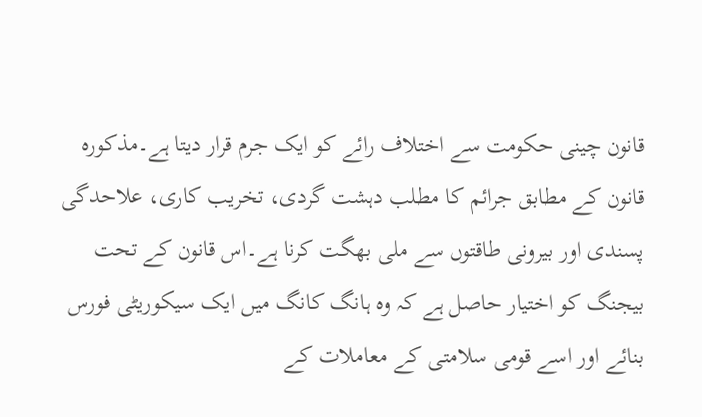قانون چینی حکومت سے اختلاف رائے کو ایک جرم قرار دیتا ہے۔مذکورہ قانون کے مطابق جرائم کا مطلب دہشت گردی، تخریب کاری، علاحدگی پسندی اور بیرونی طاقتوں سے ملی بھگت کرنا ہے۔اس قانون کے تحت بیجنگ کو اختیار حاصل ہے کہ وہ ہانگ کانگ میں ایک سیکوریٹی فورس بنائے اور اسے قومی سلامتی کے معاملات کے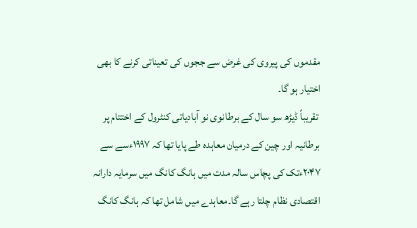مقدموں کی پیروی کی غرض سے ججوں کی تعیناتی کرنے کا بھی اختیار ہو گا۔
 تقریباً ڈیڑھ سو سال کے برطانوی نو آبادیاتی کنٹرول کے اختتام پر برطانیہ اور چین کے درمیان معاہدہ طے پایا تھا کہ ۱۹۹۷ءسے سے ۲۰۴۷ءتک کی پچاس سالہ مدت میں ہانگ کانگ میں سرمایہ دارانہ اقتصادی نظام چلتا رہے گا۔معاہدے میں شامل تھا کہ ہانگ کانگ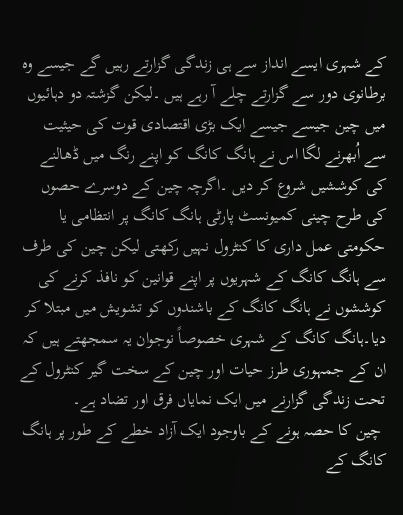کے شہری ایسے انداز سے ہی زندگی گزارتے رہیں گے جیسے وہ برطانوی دور سے گزارتے چلے آ رہے ہیں ۔لیکن گزشتہ دو دہائیوں میں چین جیسے جیسے ایک بڑی اقتصادی قوت کی حیثیت سے اُبھرنے لگا اس نے ہانگ کانگ کو اپنے رنگ میں ڈھالنے کی کوششیں شروع کر دیں ۔اگرچہ چین کے دوسرے حصوں کی طرح چینی کمیونسٹ پارٹی ہانگ کانگ پر انتظامی یا حکومتی عمل داری کا کنٹرول نہیں رکھتی لیکن چین کی طرف سے ہانگ کانگ کے شہریوں پر اپنے قوانین کو نافذ کرنے کی کوششوں نے ہانگ کانگ کے باشندوں کو تشویش میں مبتلا کر دیا۔ہانگ کانگ کے شہری خصوصاً نوجوان یہ سمجھتے ہیں کہ ان کے جمہوری طرز حیات اور چین کے سخت گیر کنٹرول کے تحت زندگی گزارنے میں ایک نمایاں فرق اور تضاد ہے۔
 چین کا حصہ ہونے کے باوجود ایک آزاد خطے کے طور پر ہانگ کانگ کے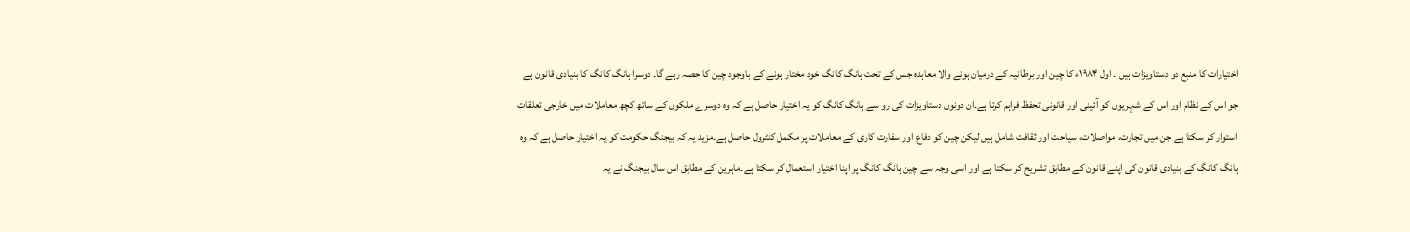اختیارات کا منبع دو دستاویزات ہیں ۔ اول ۱۹۸۴ء کا چین اور برطانیہ کے درمیان ہونے والا معاہدہ جس کے تحت ہانگ کانگ خود مختار ہونے کے باوجود چین کا حصہ رہے گا۔ دوسرا ہانگ کانگ کا بنیادی قانون ہے جو اس کے نظام اور اس کے شہریوں کو آئینی اور قانونی تحفظ فراہم کرتا ہے۔ان دونوں دستاویزات کی رو سے ہانگ کانگ کو یہ اختیار حاصل ہے کہ وہ دوسرے ملکوں کے ساتھ کچھ معاملات میں خارجی تعلقات استوار کر سکتا ہے جن میں تجارت، مواصلات، سیاحت اور ثقافت شامل ہیں لیکن چین کو دفاع اور سفارت کاری کے معاملات پر مکمل کنٹرول حاصل ہے۔مزید یہ کہ بیجنگ حکومت کو یہ اختیار حاصل ہے کہ وہ ہانگ کانگ کے بنیادی قانون کی اپنے قانون کے مطابق تشریح کر سکتا ہے اور اسی وجہ سے چین ہانگ کانگ پر اپنا اختیار استعمال کر سکتا ہے۔ماہرین کے مطابق اس سال بیجنگ نے یہ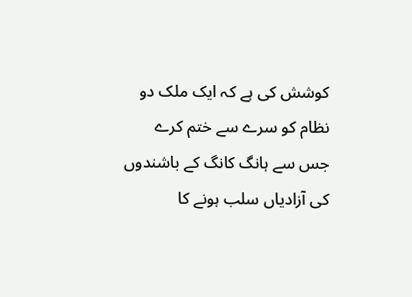کوشش کی ہے کہ ایک ملک دو نظام کو سرے سے ختم کرے جس سے ہانگ کانگ کے باشندوں کی آزادیاں سلب ہونے کا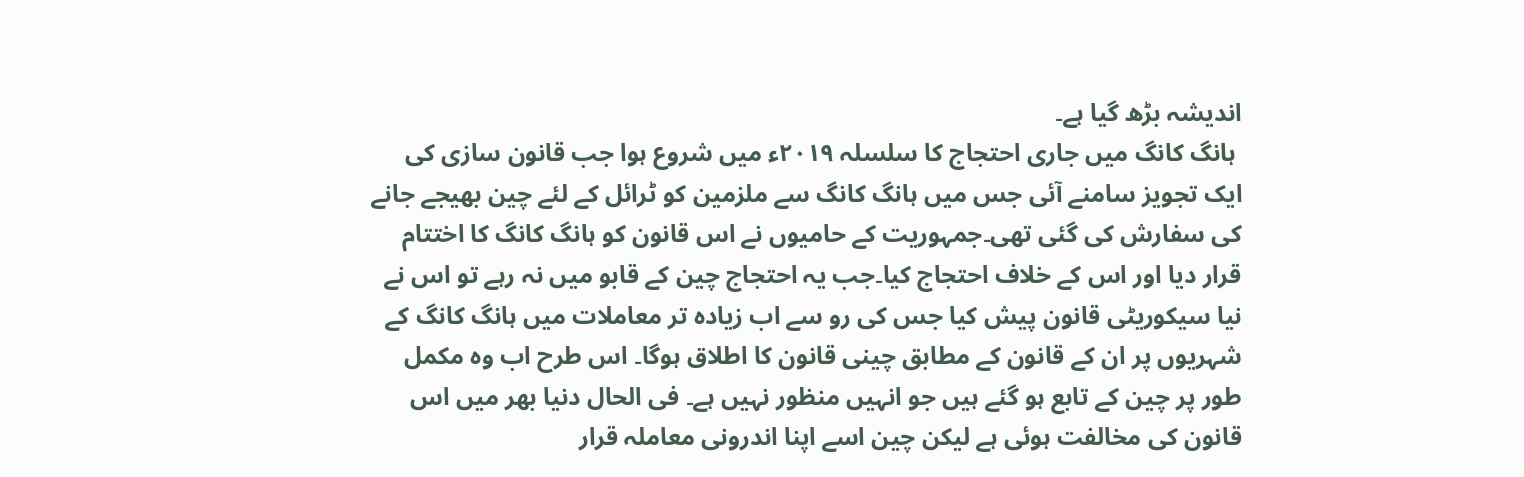اندیشہ بڑھ گیا ہے۔
 ہانگ کانگ میں جاری احتجاج کا سلسلہ ۲۰۱۹ء میں شروع ہوا جب قانون سازی کی ایک تجویز سامنے آئی جس میں ہانگ کانگ سے ملزمین کو ٹرائل کے لئے چین بھیجے جانے کی سفارش کی گئی تھی۔جمہوریت کے حامیوں نے اس قانون کو ہانگ کانگ کا اختتام قرار دیا اور اس کے خلاف احتجاج کیا۔جب یہ احتجاج چین کے قابو میں نہ رہے تو اس نے نیا سیکوریٹی قانون پیش کیا جس کی رو سے اب زیادہ تر معاملات میں ہانگ کانگ کے شہریوں پر ان کے قانون کے مطابق چینی قانون کا اطلاق ہوگا۔ اس طرح اب وہ مکمل طور پر چین کے تابع ہو گئے ہیں جو انہیں منظور نہیں ہے۔ فی الحال دنیا بھر میں اس قانون کی مخالفت ہوئی ہے لیکن چین اسے اپنا اندرونی معاملہ قرار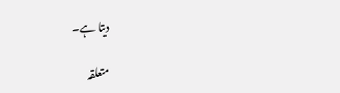دیتا ہے۔

متعلقہ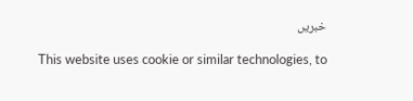خبریں

This website uses cookie or similar technologies, to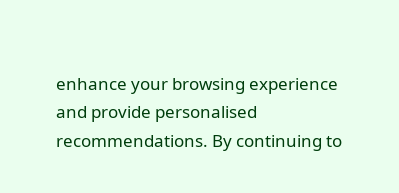enhance your browsing experience and provide personalised recommendations. By continuing to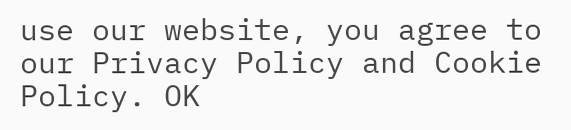use our website, you agree to our Privacy Policy and Cookie Policy. OK